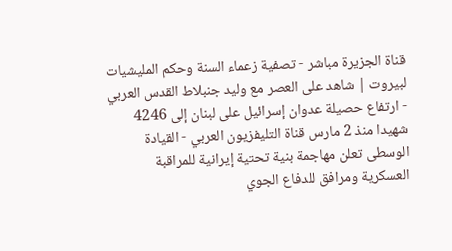قناة الجزيرة مباشر - تصفية زعماء السنة وحكم المليشيات لبيروت | شاهد على العصر مع وليد جنبلاط القدس العربي - ارتفاع حصيلة عدوان إسرائيل على لبنان إلى 4246 شهيدا منذ 2 مارس قناة التليفزيون العربي - القيادة الوسطى تعلن مهاجمة بنية تحتية إيرانية للمراقبة العسكرية ومرافق للدفاع الجوي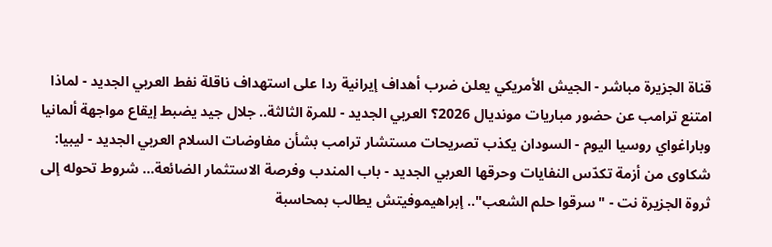قناة الجزيرة مباشر - الجيش الأمريكي يعلن ضرب أهداف إيرانية ردا على استهداف ناقلة نفط العربي الجديد - لماذا امتنع ترامب عن حضور مباريات مونديال 2026؟ العربي الجديد - للمرة الثالثة.. جلال جيد يضبط إيقاع مواجهة ألمانيا وباراغواي روسيا اليوم - السودان يكذب تصريحات مستشار ترامب بشأن مفاوضات السلام العربي الجديد - ليبيا: شكاوى من أزمة تكدّس النفايات وحرقها العربي الجديد - باب المندب وفرصة الاستثمار الضائعة... شروط تحوله إلى ثروة الجزيرة نت - "سرقوا حلم الشعب".. إبراهيموفيتش يطالب بمحاسبة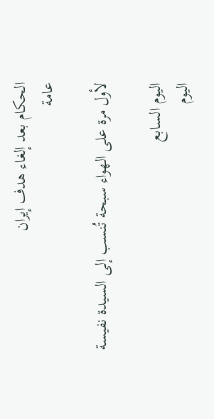الحكام بعد إلغاء هدف إيران
عامة

لأول مرة على الهواء سبحة تُنسب إلى السيدة نفيسة

اليوم السابع
اليوم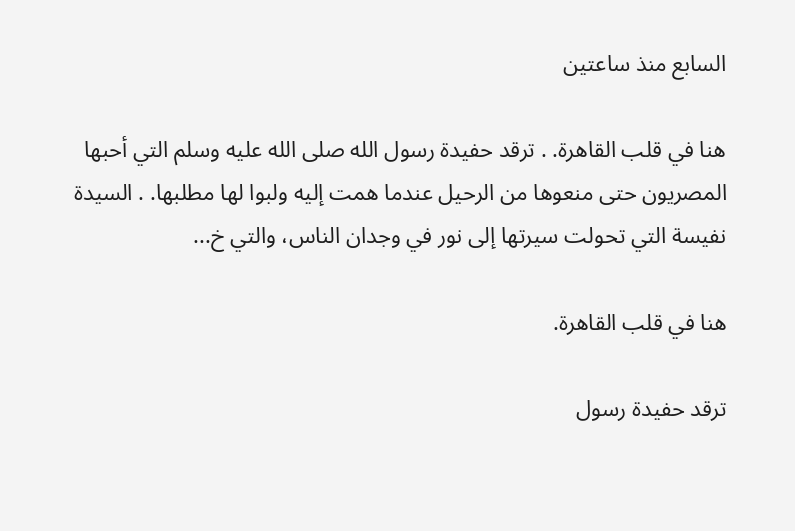السابع منذ ساعتين

هنا في قلب القاهرة. . ترقد حفيدة رسول الله صلى الله عليه وسلم التي أحبها المصريون حتى منعوها من الرحيل عندما همت إليه ولبوا لها مطلبها. . السيدة نفيسة التي تحولت سيرتها إلى نور في وجدان الناس، والتي خ...

هنا في قلب القاهرة.

ترقد حفيدة رسول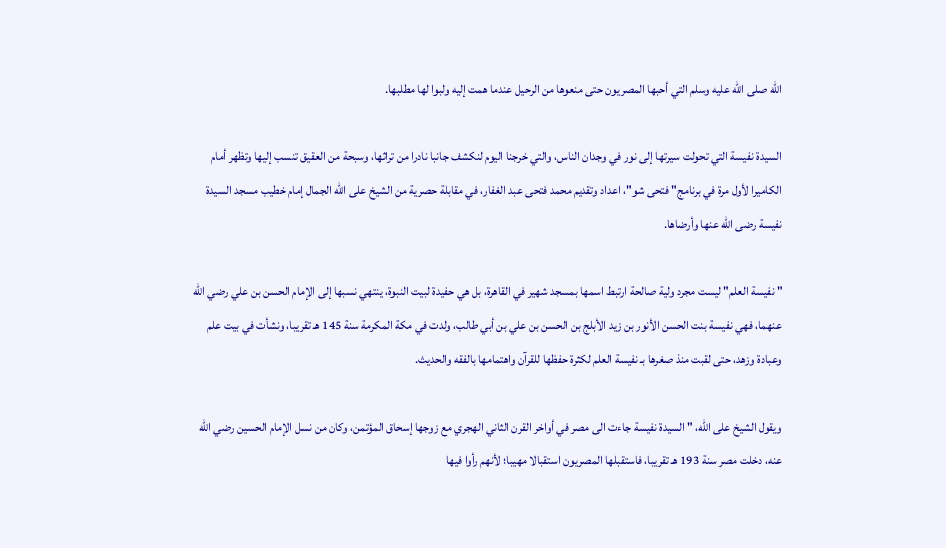الله صلى الله عليه وسلم التي أحبها المصريون حتى منعوها من الرحيل عندما همت إليه ولبوا لها مطلبها.

السيدة نفيسة التي تحولت سيرتها إلى نور في وجدان الناس، والتي خرجنا اليوم لنكشف جانبا نادرا من تراثها، وسبحة من العقيق تنسب إليها وتظهر أمام الكاميرا لأول مرة في برنامج" فتحى شو"، اعداد وتقديم محمد فتحى عبد الغفار، في مقابلة حصرية من الشيخ على الله الجمال إمام خطيب مسجد السيدة نفيسة رضى الله عنها وأرضاها.

" نفيسة العلم" ليست مجرد ولية صالحة ارتبط اسمها بمسجد شهير في القاهرة، بل هي حفيدة لبيت النبوة، ينتهي نسبها إلى الإمام الحسن بن علي رضي الله عنهما، فهي نفيسة بنت الحسن الأنور بن زيد الأبلج بن الحسن بن علي بن أبي طالب، ولدت في مكة المكرمة سنة 145 هـ تقريبا، ونشأت في بيت علم وعبادة وزهد، حتى لقبت منذ صغرها بـ نفيسة العلم لكثرة حفظها للقرآن واهتمامها بالفقه والحديث.

ويقول الشيخ على الله، " السيدة نفيسة جاءت الى مصر في أواخر القرن الثاني الهجري مع زوجها إسحاق المؤتمن، وكان من نسل الإمام الحسين رضي الله عنه، دخلت مصر سنة 193 هـ تقريبا، فاستقبلها المصريون استقبالا مهيبا؛ لأنهم رأوا فيها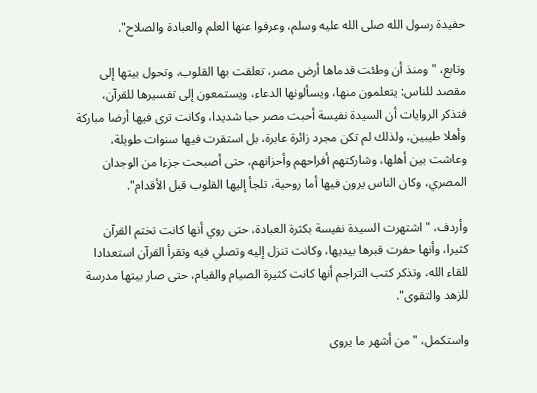حفيدة رسول الله صلى الله عليه وسلم، وعرفوا عنها العلم والعبادة والصلاح".

وتابع، " ومنذ أن وطئت قدماها أرض مصر، تعلقت بها القلوب، وتحول بيتها إلى مقصد للناس: يتعلمون منها، ويسألونها الدعاء، ويستمعون إلى تفسيرها للقرآن، فتذكر الروايات أن السيدة نفيسة أحبت مصر حبا شديدا، وكانت ترى فيها أرضا مباركة وأهلا طيبين، ولذلك لم تكن مجرد زائرة عابرة، بل استقرت فيها سنوات طويلة، وعاشت بين أهلها، وشاركتهم أفراحهم وأحزانهم، حتى أصبحت جزءا من الوجدان المصري، وكان الناس يرون فيها أما روحية، تلجأ إليها القلوب قبل الأقدام".

وأردف، " اشتهرت السيدة نفيسة بكثرة العبادة، حتى روي أنها كانت تختم القرآن كثيرا، وأنها حفرت قبرها بيديها، وكانت تنزل إليه وتصلي فيه وتقرأ القرآن استعدادا للقاء الله، وتذكر كتب التراجم أنها كانت كثيرة الصيام والقيام، حتى صار بيتها مدرسة للزهد والتقوى".

واستكمل، " من أشهر ما يروى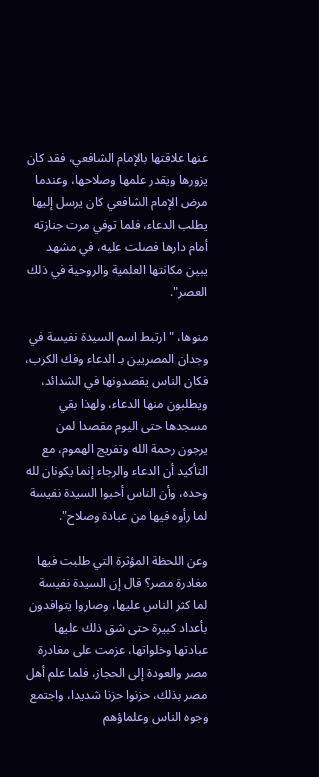عنها علاقتها بالإمام الشافعي، فقد كان يزورها ويقدر علمها وصلاحها، وعندما مرض الإمام الشافعي كان يرسل إليها يطلب الدعاء، فلما توفي مرت جنازته أمام دارها فصلت عليه، في مشهد يبين مكانتها العلمية والروحية في ذلك العصر".

منوها، " ارتبط اسم السيدة نفيسة في وجدان المصريين بـ الدعاء وفك الكرب، فكان الناس يقصدونها في الشدائد، ويطلبون منها الدعاء، ولهذا بقي مسجدها حتى اليوم مقصدا لمن يرجون رحمة الله وتفريج الهموم، مع التأكيد أن الدعاء والرجاء إنما يكونان لله وحده، وأن الناس أحبوا السيدة نفيسة لما رأوه فيها من عبادة وصلاح".

وعن اللحظة المؤثرة التي طلبت فيها مغادرة مصر؟ قال إن السيدة نفيسة لما كثر الناس عليها، وصاروا يتوافدون بأعداد كبيرة حتى شق ذلك عليها عبادتها وخلواتها، عزمت على مغادرة مصر والعودة إلى الحجاز، فلما علم أهل مصر بذلك، حزنوا حزنا شديدا، واجتمع وجوه الناس وعلماؤهم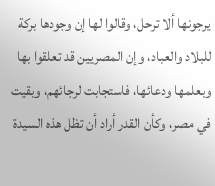يرجونها ألا ترحل، وقالوا لها إن وجودها بركة للبلاد والعباد، وإن المصريين قد تعلقوا بها وبعلمها ودعائها، فاستجابت لرجائهم، وبقيت في مصر، وكأن القدر أراد أن تظل هذه السيدة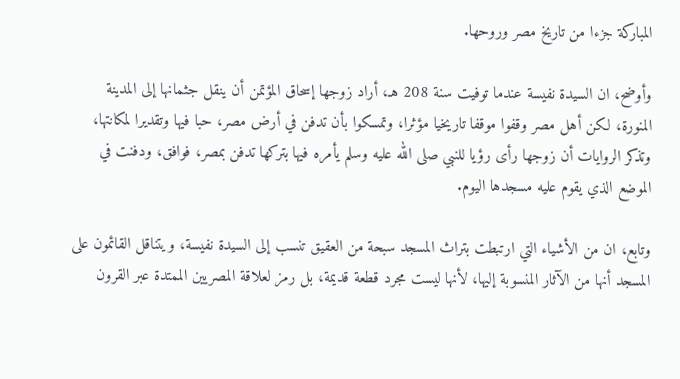المباركة جزءا من تاريخ مصر وروحها.

وأوضح، ان السيدة نفيسة عندما توفيت سنة 208 هـ، أراد زوجها إسحاق المؤتمن أن ينقل جثمانها إلى المدينة المنورة، لكن أهل مصر وقفوا موقفا تاريخيا مؤثرا، وتمسكوا بأن تدفن في أرض مصر، حبا فيها وتقديرا لمكانتها، وتذكر الروايات أن زوجها رأى رؤيا للنبي صلى الله عليه وسلم يأمره فيها بتركها تدفن بمصر، فوافق، ودفنت في الموضع الذي يقوم عليه مسجدها اليوم.

وتابع، ان من الأشياء التي ارتبطت بتراث المسجد سبحة من العقيق تنسب إلى السيدة نفيسة، ويتناقل القائمون على المسجد أنها من الآثار المنسوبة إليها، لأنها ليست مجرد قطعة قديمة، بل رمز لعلاقة المصريين الممتدة عبر القرون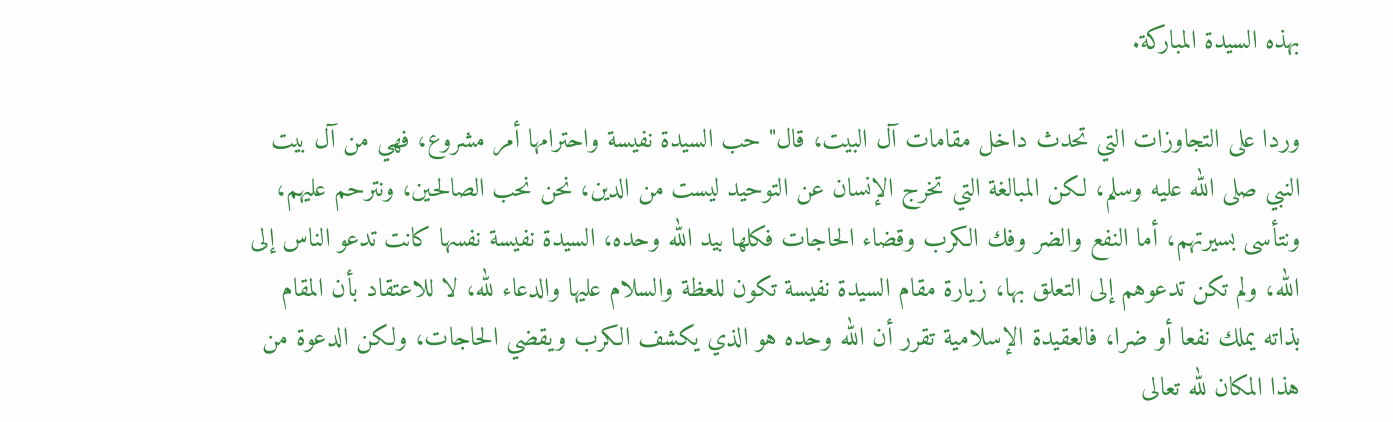بهذه السيدة المباركة.

وردا على التجاوزات التي تحدث داخل مقامات آل البيت، قال" حب السيدة نفيسة واحترامها أمر مشروع، فهي من آل بيت النبي صلى الله عليه وسلم، لكن المبالغة التي تخرج الإنسان عن التوحيد ليست من الدين، نحن نحب الصالحين، ونترحم عليهم، ونتأسى بسيرتهم، أما النفع والضر وفك الكرب وقضاء الحاجات فكلها بيد الله وحده، السيدة نفيسة نفسها كانت تدعو الناس إلى الله، ولم تكن تدعوهم إلى التعلق بها، زيارة مقام السيدة نفيسة تكون للعظة والسلام عليها والدعاء لله، لا للاعتقاد بأن المقام بذاته يملك نفعا أو ضرا، فالعقيدة الإسلامية تقرر أن الله وحده هو الذي يكشف الكرب ويقضي الحاجات، ولكن الدعوة من هذا المكان لله تعالى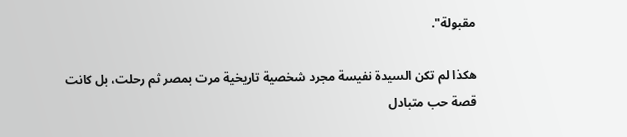مقبولة".

هكذا لم تكن السيدة نفيسة مجرد شخصية تاريخية مرت بمصر ثم رحلت، بل كانت قصة حب متبادل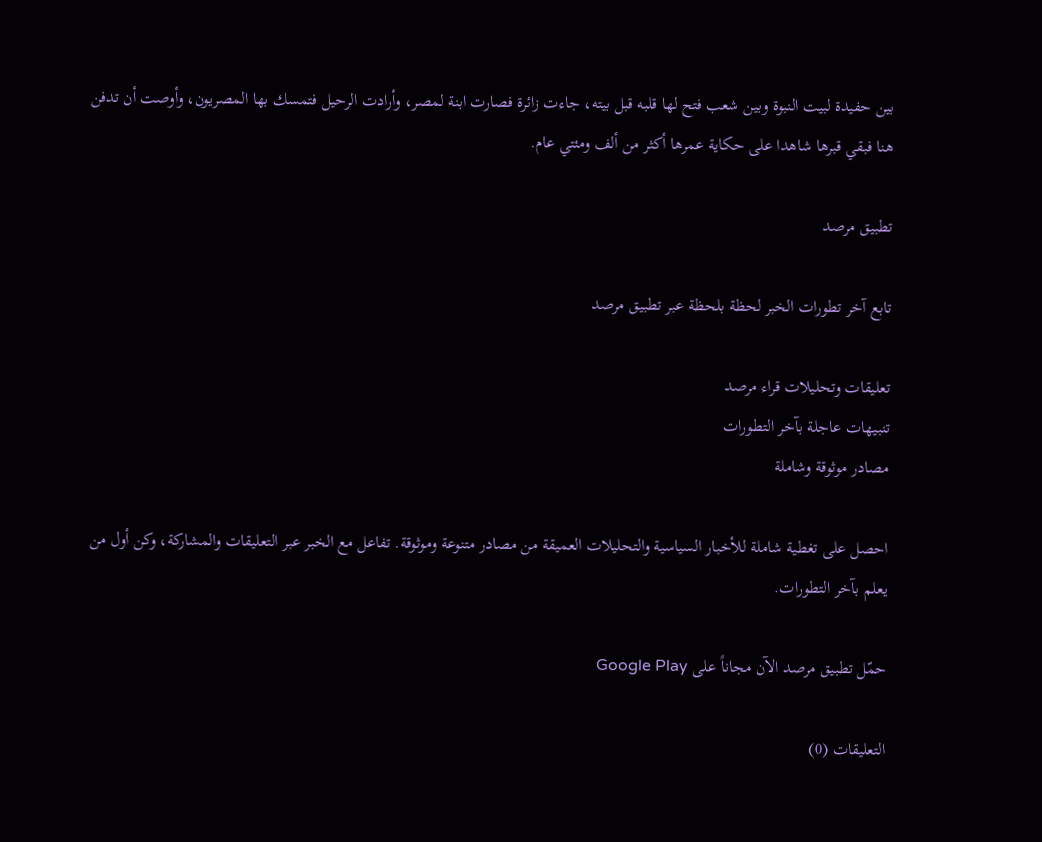بين حفيدة لبيت النبوة وبين شعب فتح لها قلبه قبل بيته، جاءت زائرة فصارت ابنة لمصر، وأرادت الرحيل فتمسك بها المصريون، وأوصت أن تدفن هنا فبقي قبرها شاهدا على حكاية عمرها أكثر من ألف ومئتي عام.

تطبيق مرصد

تابع آخر تطورات الخبر لحظة بلحظة عبر تطبيق مرصد

تعليقات وتحليلات قراء مرصد
تنبيهات عاجلة بآخر التطورات
مصادر موثوقة وشاملة

احصل على تغطية شاملة للأخبار السياسية والتحليلات العميقة من مصادر متنوعة وموثوقة. تفاعل مع الخبر عبر التعليقات والمشاركة، وكن أول من يعلم بآخر التطورات.

حمّل تطبيق مرصد الآن مجاناً على Google Play

التعليقات (0)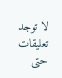لا توجد تعليقات حتى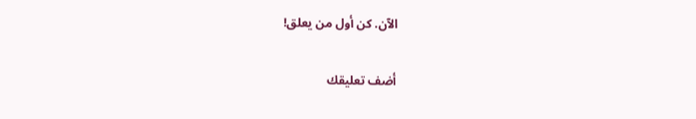الآن. كن أول من يعلق!

أضف تعليقك